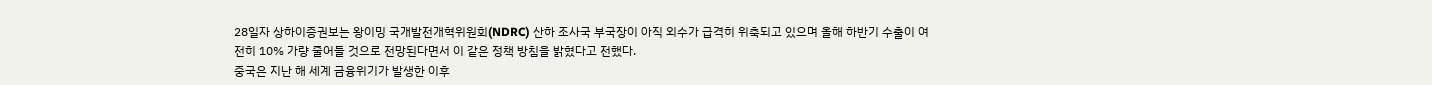28일자 상하이증권보는 왕이밍 국개발전개혁위원회(NDRC) 산하 조사국 부국장이 아직 외수가 급격히 위축되고 있으며 올해 하반기 수출이 여전히 10% 가량 줄어들 것으로 전망된다면서 이 같은 정책 방침을 밝혔다고 전했다.
중국은 지난 해 세계 금융위기가 발생한 이후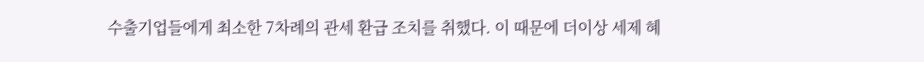수출기업들에게 최소한 7차례의 관세 환급 조치를 취했다. 이 때문에 더이상 세제 혜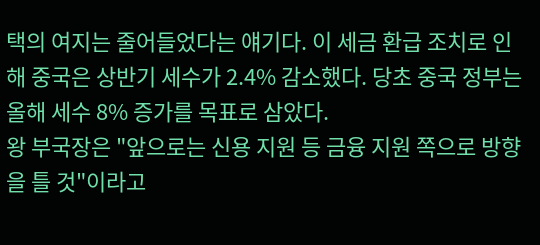택의 여지는 줄어들었다는 얘기다. 이 세금 환급 조치로 인해 중국은 상반기 세수가 2.4% 감소했다. 당초 중국 정부는 올해 세수 8% 증가를 목표로 삼았다.
왕 부국장은 "앞으로는 신용 지원 등 금융 지원 쪽으로 방향을 틀 것"이라고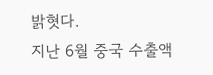밝혓다.
지난 6월 중국 수출액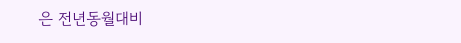은 전년동월대비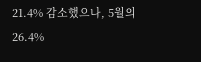21.4% 감소했으나, 5월의 26.4%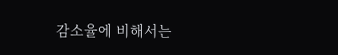감소율에 비해서는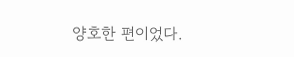양호한 편이었다.